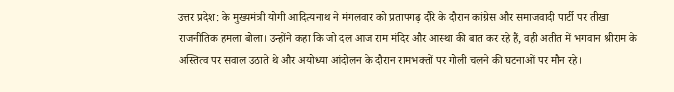उत्तर प्रदेश: के मुख्यमंत्री योगी आदित्यनाथ ने मंगलवार को प्रतापगढ़ दौरे के दौरान कांग्रेस और समाजवादी पार्टी पर तीखा राजनीतिक हमला बोला। उन्होंने कहा कि जो दल आज राम मंदिर और आस्था की बात कर रहे हैं, वही अतीत में भगवान श्रीराम के अस्तित्व पर सवाल उठाते थे और अयोध्या आंदोलन के दौरान रामभक्तों पर गोली चलने की घटनाओं पर मौन रहे।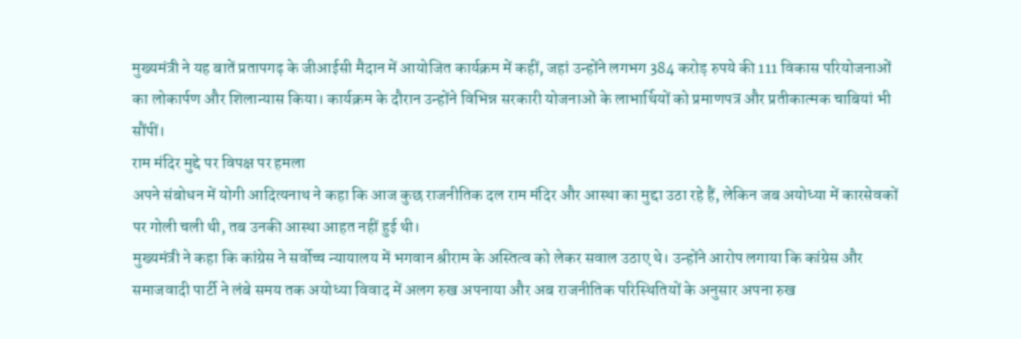मुख्यमंत्री ने यह बातें प्रतापगढ़ के जीआईसी मैदान में आयोजित कार्यक्रम में कहीं, जहां उन्होंने लगभग 384 करोड़ रुपये की 111 विकास परियोजनाओं का लोकार्पण और शिलान्यास किया। कार्यक्रम के दौरान उन्होंने विभिन्न सरकारी योजनाओं के लाभार्थियों को प्रमाणपत्र और प्रतीकात्मक चाबियां भी सौंपीं।
राम मंदिर मुद्दे पर विपक्ष पर हमला
अपने संबोधन में योगी आदित्यनाथ ने कहा कि आज कुछ राजनीतिक दल राम मंदिर और आस्था का मुद्दा उठा रहे हैं, लेकिन जब अयोध्या में कारसेवकों पर गोली चली थी, तब उनकी आस्था आहत नहीं हुई थी।
मुख्यमंत्री ने कहा कि कांग्रेस ने सर्वोच्च न्यायालय में भगवान श्रीराम के अस्तित्व को लेकर सवाल उठाए थे। उन्होंने आरोप लगाया कि कांग्रेस और समाजवादी पार्टी ने लंबे समय तक अयोध्या विवाद में अलग रुख अपनाया और अब राजनीतिक परिस्थितियों के अनुसार अपना रुख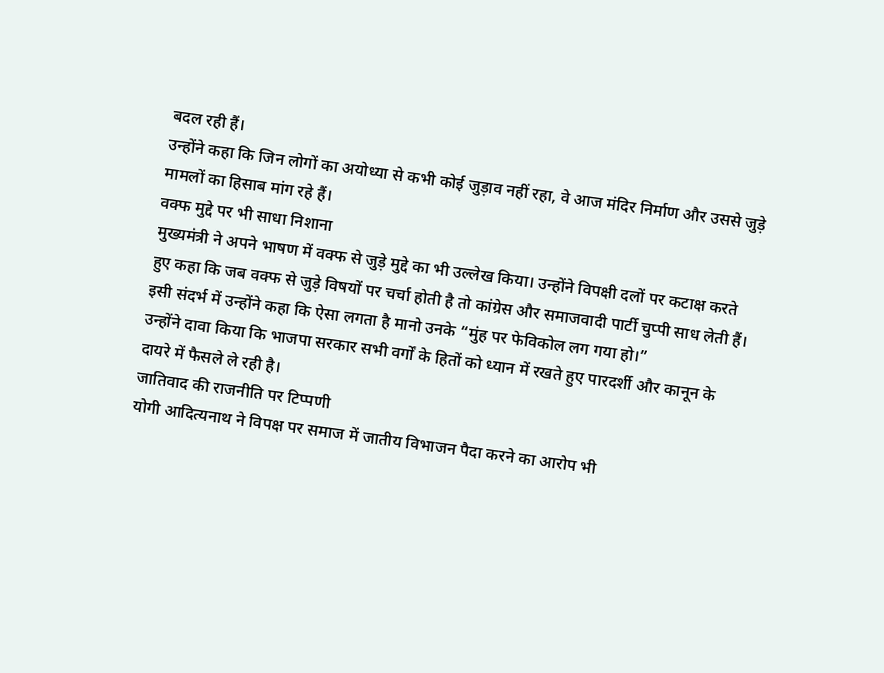बदल रही हैं।
उन्होंने कहा कि जिन लोगों का अयोध्या से कभी कोई जुड़ाव नहीं रहा, वे आज मंदिर निर्माण और उससे जुड़े मामलों का हिसाब मांग रहे हैं।
वक्फ मुद्दे पर भी साधा निशाना
मुख्यमंत्री ने अपने भाषण में वक्फ से जुड़े मुद्दे का भी उल्लेख किया। उन्होंने विपक्षी दलों पर कटाक्ष करते हुए कहा कि जब वक्फ से जुड़े विषयों पर चर्चा होती है तो कांग्रेस और समाजवादी पार्टी चुप्पी साध लेती हैं। इसी संदर्भ में उन्होंने कहा कि ऐसा लगता है मानो उनके “मुंह पर फेविकोल लग गया हो।”
उन्होंने दावा किया कि भाजपा सरकार सभी वर्गों के हितों को ध्यान में रखते हुए पारदर्शी और कानून के दायरे में फैसले ले रही है।
जातिवाद की राजनीति पर टिप्पणी
योगी आदित्यनाथ ने विपक्ष पर समाज में जातीय विभाजन पैदा करने का आरोप भी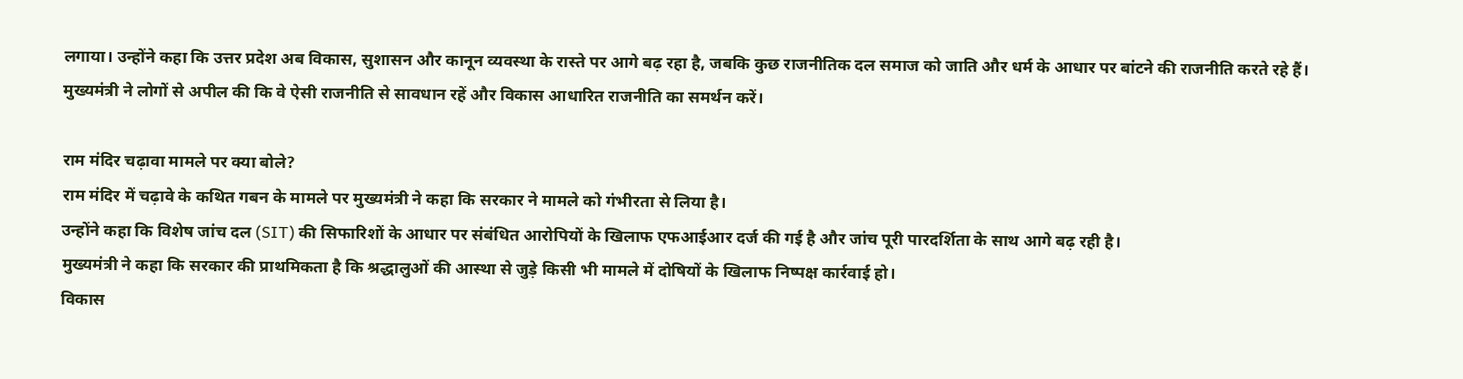लगाया। उन्होंने कहा कि उत्तर प्रदेश अब विकास, सुशासन और कानून व्यवस्था के रास्ते पर आगे बढ़ रहा है, जबकि कुछ राजनीतिक दल समाज को जाति और धर्म के आधार पर बांटने की राजनीति करते रहे हैं।
मुख्यमंत्री ने लोगों से अपील की कि वे ऐसी राजनीति से सावधान रहें और विकास आधारित राजनीति का समर्थन करें।

राम मंदिर चढ़ावा मामले पर क्या बोले?
राम मंदिर में चढ़ावे के कथित गबन के मामले पर मुख्यमंत्री ने कहा कि सरकार ने मामले को गंभीरता से लिया है।
उन्होंने कहा कि विशेष जांच दल (SIT) की सिफारिशों के आधार पर संबंधित आरोपियों के खिलाफ एफआईआर दर्ज की गई है और जांच पूरी पारदर्शिता के साथ आगे बढ़ रही है।
मुख्यमंत्री ने कहा कि सरकार की प्राथमिकता है कि श्रद्धालुओं की आस्था से जुड़े किसी भी मामले में दोषियों के खिलाफ निष्पक्ष कार्रवाई हो।
विकास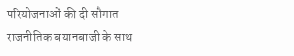परियोजनाओं की दी सौगात
राजनीतिक बयानबाजी के साथ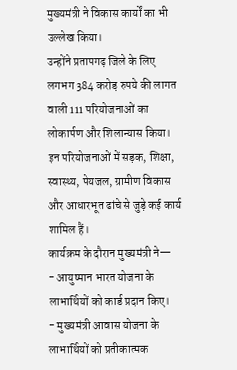मुख्यमंत्री ने विकास कार्यों का भी उल्लेख किया।
उन्होंने प्रतापगढ़ जिले के लिए लगभग 384 करोड़ रुपये की लागत वाली 111 परियोजनाओं का लोकार्पण और शिलान्यास किया।
इन परियोजनाओं में सड़क, शिक्षा, स्वास्थ्य, पेयजल, ग्रामीण विकास और आधारभूत ढांचे से जुड़े कई कार्य शामिल हैं।
कार्यक्रम के दौरान मुख्यमंत्री ने—
- आयुष्मान भारत योजना के लाभार्थियों को कार्ड प्रदान किए।
- मुख्यमंत्री आवास योजना के लाभार्थियों को प्रतीकात्मक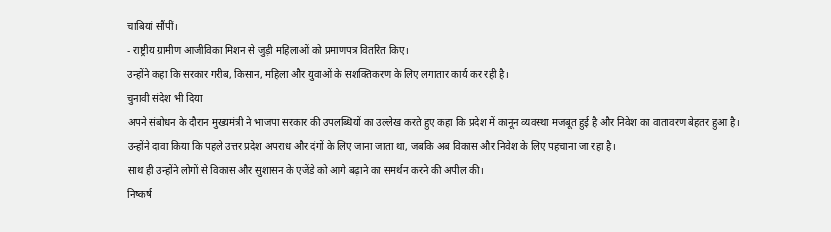चाबियां सौंपीं।
- राष्ट्रीय ग्रामीण आजीविका मिशन से जुड़ी महिलाओं को प्रमाणपत्र वितरित किए।
उन्होंने कहा कि सरकार गरीब, किसान, महिला और युवाओं के सशक्तिकरण के लिए लगातार कार्य कर रही है।
चुनावी संदेश भी दिया
अपने संबोधन के दौरान मुख्यमंत्री ने भाजपा सरकार की उपलब्धियों का उल्लेख करते हुए कहा कि प्रदेश में कानून व्यवस्था मजबूत हुई है और निवेश का वातावरण बेहतर हुआ है।
उन्होंने दावा किया कि पहले उत्तर प्रदेश अपराध और दंगों के लिए जाना जाता था, जबकि अब विकास और निवेश के लिए पहचाना जा रहा है।
साथ ही उन्होंने लोगों से विकास और सुशासन के एजेंडे को आगे बढ़ाने का समर्थन करने की अपील की।
निष्कर्ष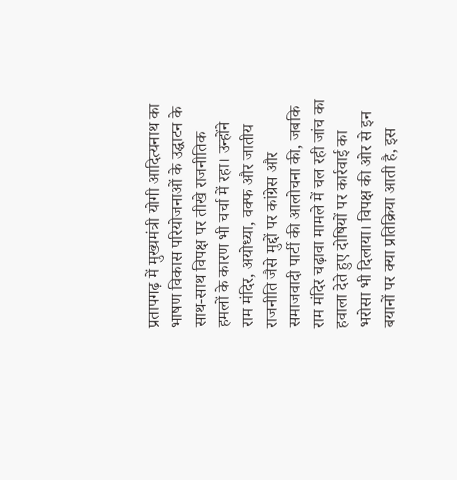प्रतापगढ़ में मुख्यमंत्री योगी आदित्यनाथ का भाषण विकास परियोजनाओं के उद्घाटन के साथ-साथ विपक्ष पर तीखे राजनीतिक हमलों के कारण भी चर्चा में रहा। उन्होंने राम मंदिर, अयोध्या, वक्फ और जातीय राजनीति जैसे मुद्दों पर कांग्रेस और समाजवादी पार्टी की आलोचना की, जबकि राम मंदिर चढ़ावा मामले में चल रही जांच का हवाला देते हुए दोषियों पर कार्रवाई का भरोसा भी दिलाया। विपक्ष की ओर से इन बयानों पर क्या प्रतिक्रिया आती है, इस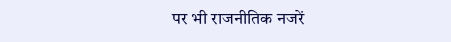पर भी राजनीतिक नजरें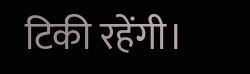टिकी रहेंगी।